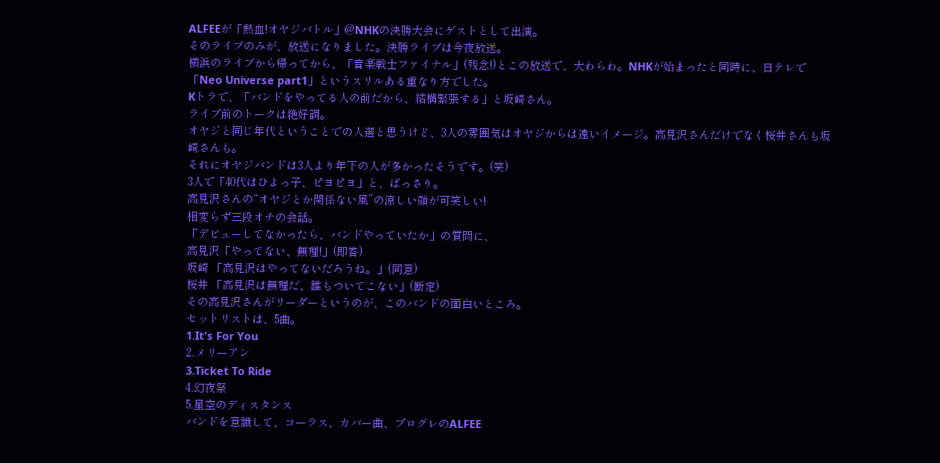ALFEEが「熱血!オヤジバトル」@NHKの決勝大会にゲストとして出演。
そのライブのみが、放送になりました。決勝ライブは今夜放送。
横浜のライブから帰ってから、「音楽戦士ファイナル」(残念!)とこの放送で、大わらわ。NHKが始まったと同時に、日テレで「Neo Universe part1」というスリルある重なり方でした。
Kトラで、「バンドをやってる人の前だから、結構緊張する」と坂崎さん。
ライブ前のトークは絶好調。
オヤジと同じ年代ということでの人選と思うけど、3人の雰囲気はオヤジからは遠いイメージ。高見沢さんだけでなく桜井さんも坂崎さんも。
それにオヤジバンドは3人より年下の人が多かったそうです。(笑)
3人で「40代はひよっ子、ピヨピヨ」と、ばっさり。
高見沢さんの“オヤジとか関係ない風”の涼しい顔が可笑しい!
相変らず三段オチの会話。
「デビューしてなかったら、バンドやっていたか」の質問に、
高見沢「やってない、無理!」(即答)
坂崎 「高見沢はやってないだろうね。」(同意)
桜井 「高見沢は無理だ、誰もついてこない」(断定)
その高見沢さんがリーダーというのが、このバンドの面白いところ。
セットリストは、5曲。
1.It's For You
2.メリーアン
3.Ticket To Ride
4.幻夜祭
5.星空のディスタンス
バンドを意識して、コーラス、カバー曲、プログレのALFEE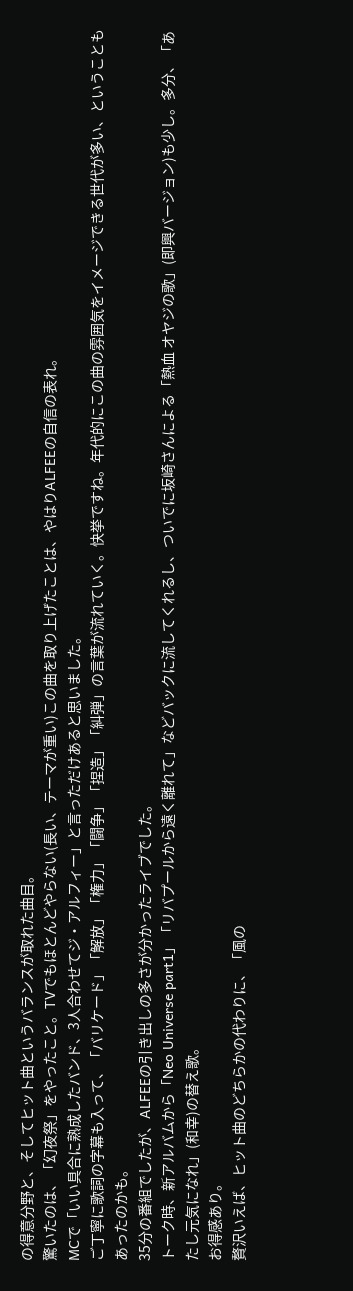の得意分野と、そしてヒット曲というバランスが取れた曲目。
驚いたのは、「幻夜祭」をやったこと。TVでもほとんどやらない(長い、テーマが重い)この曲を取り上げたことは、やはりALFEEの自信の表れ。
MCで「いい具合に熟成したバンド、3人合わせてジ・アルフィー」と言っただけあると思いました。
ご丁寧に歌詞の字幕も入って、「バリケード」「解放」「権力」「闘争」「捏造」「糾弾」の言葉が流れていく。快挙ですね。年代的にこの曲の雰囲気をイメージできる世代が多い、ということもあったのかも。
35分の番組でしたが、ALFEEの引き出しの多さが分かったライブでした。
トーク時、新アルバムから「Neo Universe part1」「リバプールから遠く離れて」などバックに流してくれるし、ついでに坂崎さんによる「熱血 オヤジの歌」(即興バージョン)も少し。多分、「あたし元気になれ」(和幸)の替え歌。
お得感あり。
贅沢いえば、ヒット曲のどちらかの代わりに、「風の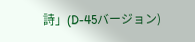詩」(D-45バージョン)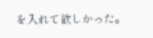を入れて欲しかった。